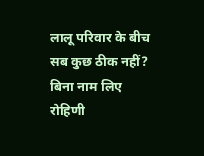लालू परिवार के बीच सब कुछ ठीक नहीं? बिना नाम लिए रोहिणी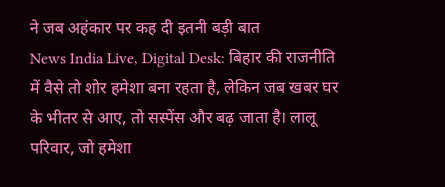ने जब अहंकार पर कह दी इतनी बड़ी बात
News India Live, Digital Desk: बिहार की राजनीति में वैसे तो शोर हमेशा बना रहता है, लेकिन जब खबर घर के भीतर से आए, तो सस्पेंस और बढ़ जाता है। लालू परिवार, जो हमेशा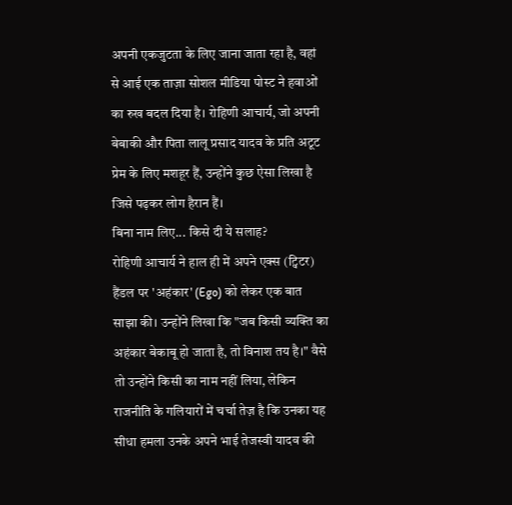अपनी एकजुटता के लिए जाना जाता रहा है, वहां से आई एक ताज़ा सोशल मीडिया पोस्ट ने हवाओं का रुख बदल दिया है। रोहिणी आचार्य, जो अपनी बेबाकी और पिता लालू प्रसाद यादव के प्रति अटूट प्रेम के लिए मशहूर हैं, उन्होंने कुछ ऐसा लिखा है जिसे पढ़कर लोग हैरान हैं।
बिना नाम लिए... किसे दी ये सलाह?
रोहिणी आचार्य ने हाल ही में अपने एक्स (ट्विटर) हैंडल पर 'अहंकार' (Ego) को लेकर एक बात साझा की। उन्होंने लिखा कि "जब किसी व्यक्ति का अहंकार बेकाबू हो जाता है, तो विनाश तय है।" वैसे तो उन्होंने किसी का नाम नहीं लिया, लेकिन राजनीति के गलियारों में चर्चा तेज़ है कि उनका यह सीधा हमला उनके अपने भाई तेजस्वी यादव की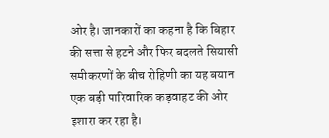ओर है। जानकारों का कहना है कि बिहार की सत्ता से हटने और फिर बदलते सियासी समीकरणों के बीच रोहिणी का यह बयान एक बड़ी पारिवारिक कड़वाहट की ओर इशारा कर रहा है।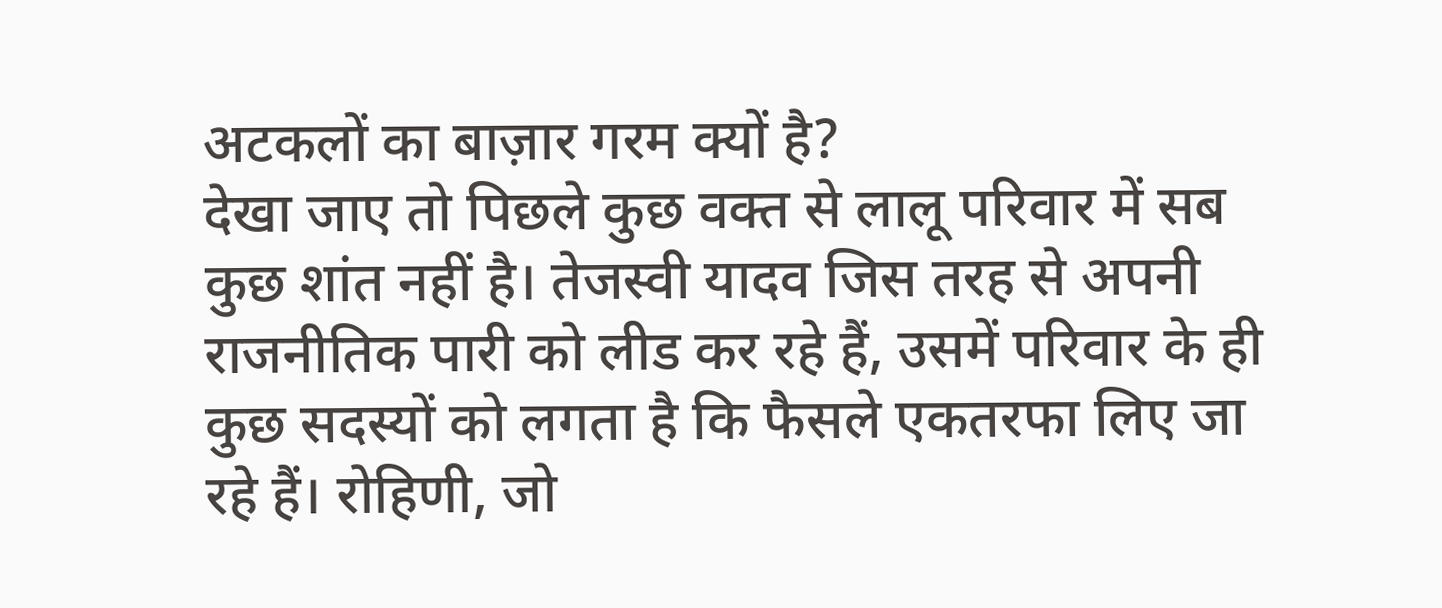अटकलों का बाज़ार गरम क्यों है?
देखा जाए तो पिछले कुछ वक्त से लालू परिवार में सब कुछ शांत नहीं है। तेजस्वी यादव जिस तरह से अपनी राजनीतिक पारी को लीड कर रहे हैं, उसमें परिवार के ही कुछ सदस्यों को लगता है कि फैसले एकतरफा लिए जा रहे हैं। रोहिणी, जो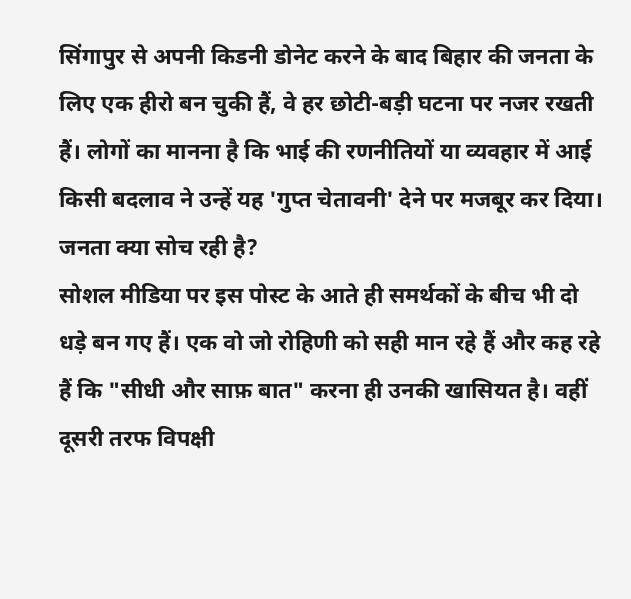सिंगापुर से अपनी किडनी डोनेट करने के बाद बिहार की जनता के लिए एक हीरो बन चुकी हैं, वे हर छोटी-बड़ी घटना पर नजर रखती हैं। लोगों का मानना है कि भाई की रणनीतियों या व्यवहार में आई किसी बदलाव ने उन्हें यह 'गुप्त चेतावनी' देने पर मजबूर कर दिया।
जनता क्या सोच रही है?
सोशल मीडिया पर इस पोस्ट के आते ही समर्थकों के बीच भी दो धड़े बन गए हैं। एक वो जो रोहिणी को सही मान रहे हैं और कह रहे हैं कि "सीधी और साफ़ बात" करना ही उनकी खासियत है। वहीं दूसरी तरफ विपक्षी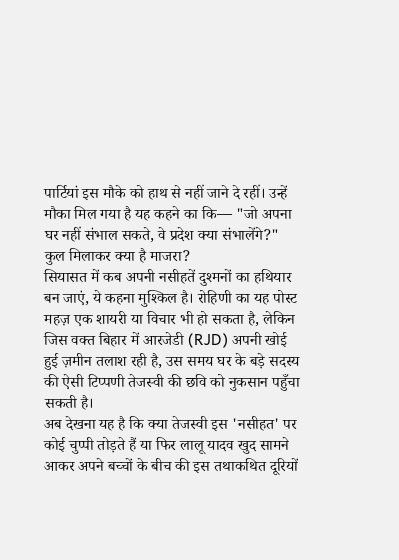पार्टियां इस मौके को हाथ से नहीं जाने दे रहीं। उन्हें मौका मिल गया है यह कहने का कि— "जो अपना घर नहीं संभाल सकते, वे प्रदेश क्या संभालेंगे?"
कुल मिलाकर क्या है माजरा?
सियासत में कब अपनी नसीहतें दुश्मनों का हथियार बन जाएं, ये कहना मुश्किल है। रोहिणी का यह पोस्ट महज़ एक शायरी या विचार भी हो सकता है, लेकिन जिस वक्त बिहार में आरजेडी (RJD) अपनी खोई हुई ज़मीन तलाश रही है, उस समय घर के बड़े सदस्य की ऐसी टिप्पणी तेजस्वी की छवि को नुकसान पहुँचा सकती है।
अब देखना यह है कि क्या तेजस्वी इस 'नसीहत' पर कोई चुप्पी तोड़ते हैं या फिर लालू यादव खुद सामने आकर अपने बच्चों के बीच की इस तथाकथित दूरियों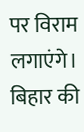पर विराम लगाएंगे। बिहार की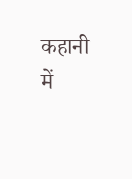कहानी में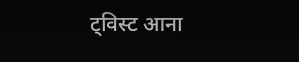ट्विस्ट आना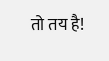तो तय है!